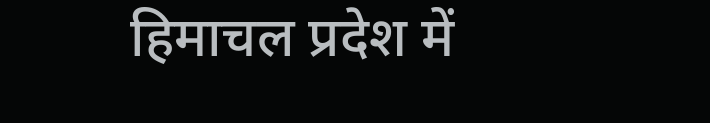हिमाचल प्रदेश में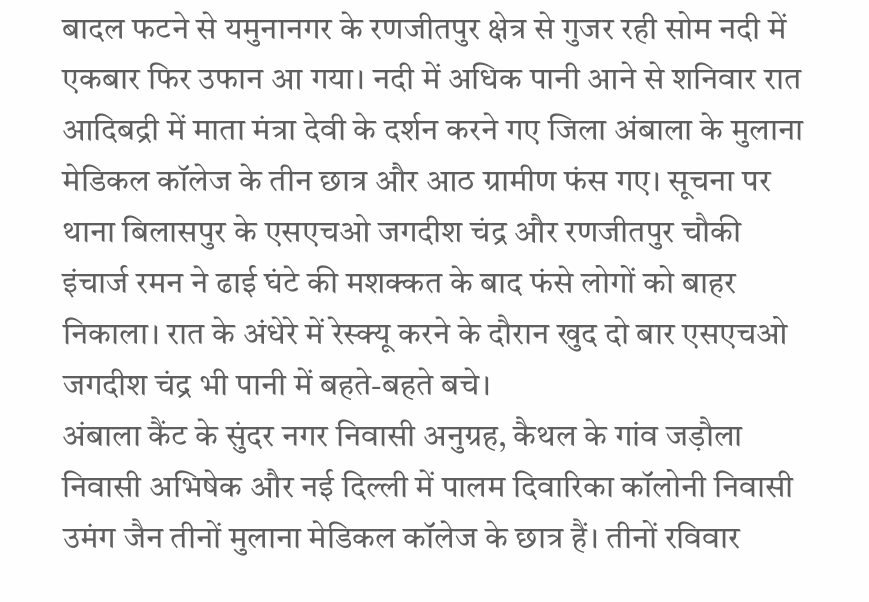बादल फटने से यमुनानगर के रणजीतपुर क्षेत्र से गुजर रही सोम नदी में एकबार फिर उफान आ गया। नदी में अधिक पानी आने से शनिवार रात आदिबद्री में माता मंत्रा देवी के दर्शन करने गए जिला अंबाला के मुलाना मेडिकल कॉलेज के तीन छात्र और आठ ग्रामीण फंस गए। सूचना पर थाना बिलासपुर के एसएचओ जगदीश चंद्र और रणजीतपुर चौकी इंचार्ज रमन ने ढाई घंटे की मशक्कत के बाद फंसे लोगों को बाहर निकाला। रात के अंधेरे में रेस्क्यू करने के दौरान खुद दो बार एसएचओ जगदीश चंद्र भी पानी में बहते-बहते बचे।
अंबाला कैंट के सुंदर नगर निवासी अनुग्रह, कैथल के गांव जड़ौला निवासी अभिषेक और नई दिल्ली में पालम दिवारिका कॉलोनी निवासी उमंग जैन तीनों मुलाना मेडिकल कॉलेज के छात्र हैं। तीनों रविवार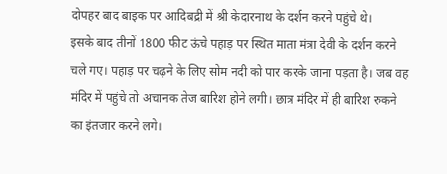दोपहर बाद बाइक पर आदिबद्री में श्री केदारनाथ के दर्शन करने पहुंचे थे।
इसके बाद तीनों 1800 फीट ऊंचे पहाड़ पर स्थित माता मंत्रा देवी के दर्शन करने चले गए। पहाड़ पर चढ़ने के लिए सोम नदी को पार करके जाना पड़ता है। जब वह मंदिर में पहुंचे तो अचानक तेज बारिश होने लगी। छात्र मंदिर में ही बारिश रुकने का इंतजार करने लगे।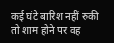कई घंटे बारिश नहीं रुकी तो शाम होने पर वह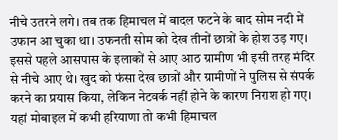नीचे उतरने लगे। तब तक हिमाचल में बादल फटने के बाद सोम नदी में उफान आ चुका था। उफनती सोम को देख तीनों छात्रों के होश उड़ गए। इससे पहले आसपास के इलाकों से आए आठ ग्रामीण भी इसी तरह मंदिर से नीचे आए थे। खुद को फंसा देख छात्रों और ग्रामीणों ने पुलिस से संपर्क करने का प्रयास किया, लेकिन नेटवर्क नहीं होने के कारण निराश हो गए। यहां मोबाइल में कभी हरियाणा तो कभी हिमाचल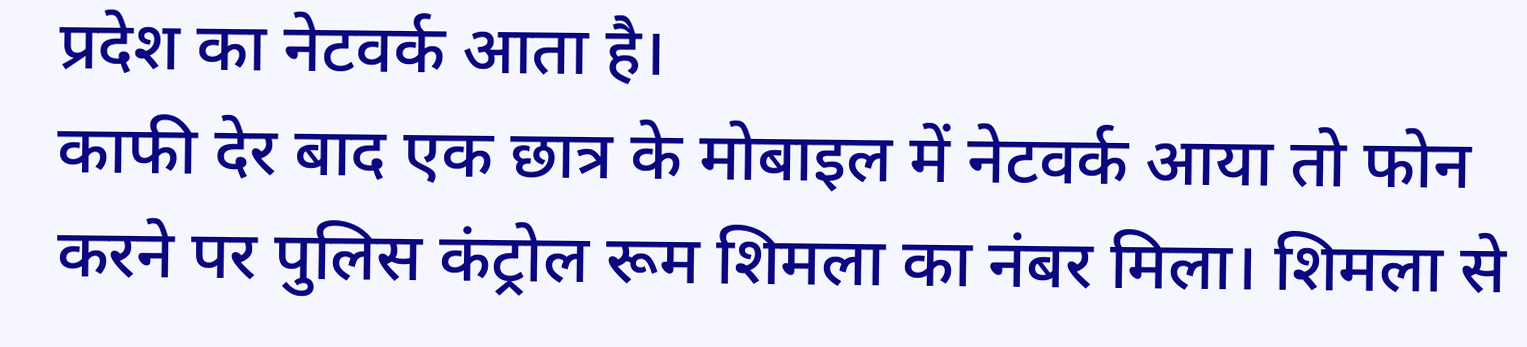प्रदेश का नेटवर्क आता है।
काफी देर बाद एक छात्र के मोबाइल में नेटवर्क आया तो फोन करने पर पुलिस कंट्रोल रूम शिमला का नंबर मिला। शिमला से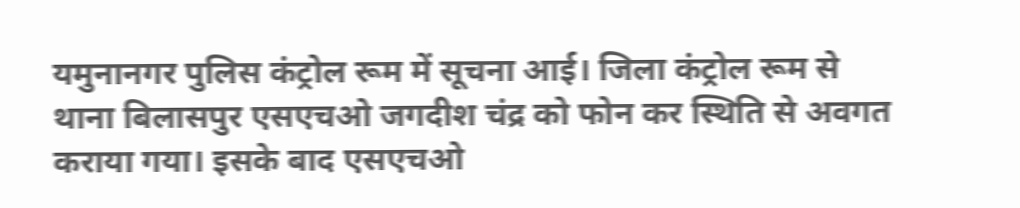यमुनानगर पुलिस कंट्रोल रूम में सूचना आई। जिला कंट्रोल रूम से थाना बिलासपुर एसएचओ जगदीश चंद्र को फोन कर स्थिति से अवगत कराया गया। इसके बाद एसएचओ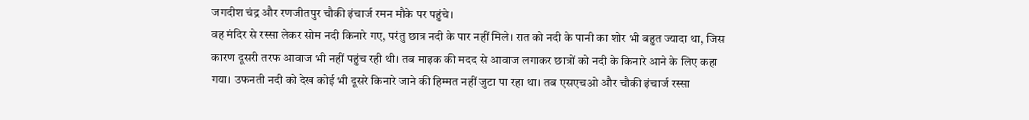जगदीश चंद्र और रणजीतपुर चौकी इंचार्ज रमन मौके पर पहुंचे।
वह मंदिर से रस्सा लेकर सोम नदी किनारे गए, परंतु छात्र नदी के पार नहीं मिले। रात को नदी के पानी का शोर भी बहुत ज्यादा था, जिस कारण दूसरी तरफ आवाज भी नहीं पहुंच रही थी। तब माइक की मदद से आवाज लगाकर छात्रों को नदी के किनारे आने के लिए कहा गया। उफनती नदी को देख कोई भी दूसरे किनारे जाने की हिम्मत नहीं जुटा पा रहा था। तब एसएचओ और चौकी इंचार्ज रस्सा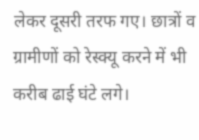लेकर दूसरी तरफ गए। छात्रों व ग्रामीणों को रेस्क्यू करने में भी करीब ढाई घंटे लगे।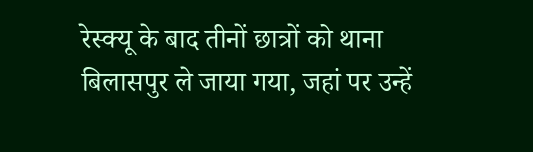रेस्क्यू के बाद तीनों छात्रों को थाना बिलासपुर ले जाया गया, जहां पर उन्हें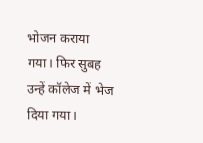भोजन कराया गया। फिर सुबह उन्हें कॉलेज में भेज दिया गया।